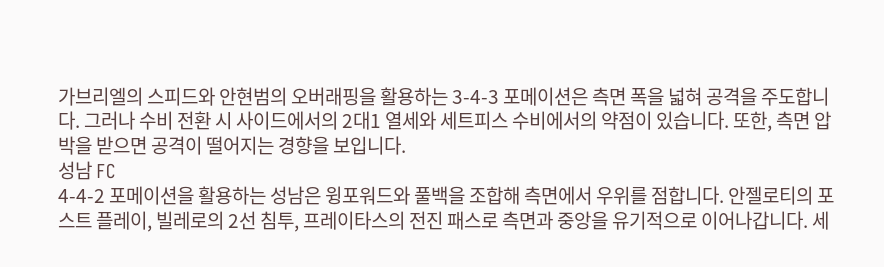가브리엘의 스피드와 안현범의 오버래핑을 활용하는 3-4-3 포메이션은 측면 폭을 넓혀 공격을 주도합니다. 그러나 수비 전환 시 사이드에서의 2대1 열세와 세트피스 수비에서의 약점이 있습니다. 또한, 측면 압박을 받으면 공격이 떨어지는 경향을 보입니다.
성남 FC
4-4-2 포메이션을 활용하는 성남은 윙포워드와 풀백을 조합해 측면에서 우위를 점합니다. 안젤로티의 포스트 플레이, 빌레로의 2선 침투, 프레이타스의 전진 패스로 측면과 중앙을 유기적으로 이어나갑니다. 세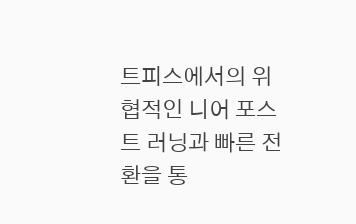트피스에서의 위협적인 니어 포스트 러닝과 빠른 전환을 통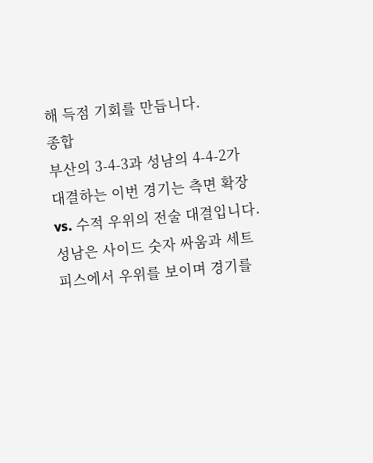해 득점 기회를 만듭니다.
종합
부산의 3-4-3과 성남의 4-4-2가 대결하는 이번 경기는 측면 확장 vs. 수적 우위의 전술 대결입니다. 성남은 사이드 숫자 싸움과 세트피스에서 우위를 보이며 경기를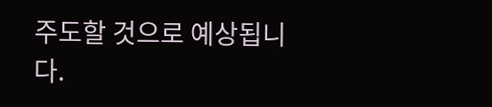주도할 것으로 예상됩니다.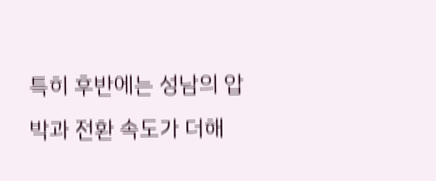특히 후반에는 성남의 압박과 전환 속도가 더해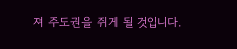져 주도권을 쥐게 될 것입니다.